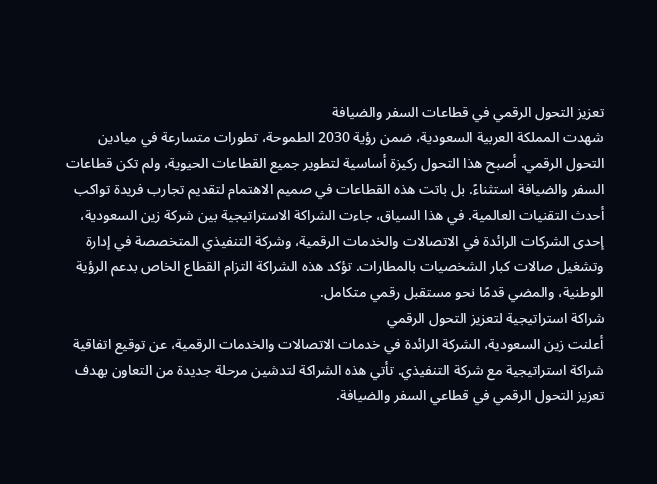تعزيز التحول الرقمي في قطاعات السفر والضيافة
شهدت المملكة العربية السعودية، ضمن رؤية 2030 الطموحة، تطورات متسارعة في ميادين التحول الرقمي. أصبح هذا التحول ركيزة أساسية لتطوير جميع القطاعات الحيوية، ولم تكن قطاعات السفر والضيافة استثناءً. بل باتت هذه القطاعات في صميم الاهتمام لتقديم تجارب فريدة تواكب أحدث التقنيات العالمية. في هذا السياق، جاءت الشراكة الاستراتيجية بين شركة زين السعودية، إحدى الشركات الرائدة في الاتصالات والخدمات الرقمية، وشركة التنفيذي المتخصصة في إدارة وتشغيل صالات كبار الشخصيات بالمطارات. تؤكد هذه الشراكة التزام القطاع الخاص بدعم الرؤية الوطنية، والمضي قدمًا نحو مستقبل رقمي متكامل.
شراكة استراتيجية لتعزيز التحول الرقمي
أعلنت زين السعودية، الشركة الرائدة في خدمات الاتصالات والخدمات الرقمية، عن توقيع اتفاقية شراكة استراتيجية مع شركة التنفيذي. تأتي هذه الشراكة لتدشين مرحلة جديدة من التعاون بهدف تعزيز التحول الرقمي في قطاعي السفر والضيافة.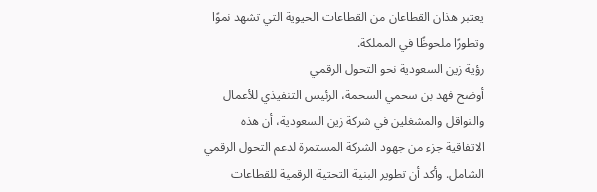يعتبر هذان القطاعان من القطاعات الحيوية التي تشهد نموًا وتطورًا ملحوظًا في المملكة.
رؤية زين السعودية نحو التحول الرقمي
أوضح فهد بن سحمي السحمة، الرئيس التنفيذي للأعمال والنواقل والمشغلين في شركة زين السعودية، أن هذه الاتفاقية جزء من جهود الشركة المستمرة لدعم التحول الرقمي الشامل. وأكد أن تطوير البنية التحتية الرقمية للقطاعات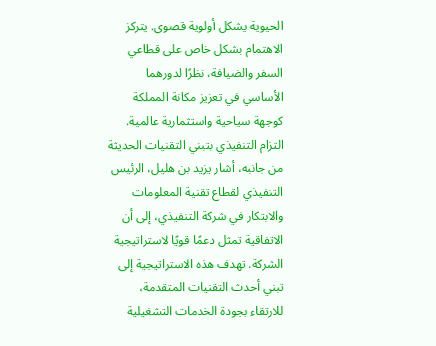الحيوية يشكل أولوية قصوى. يتركز الاهتمام بشكل خاص على قطاعي السفر والضيافة، نظرًا لدورهما الأساسي في تعزيز مكانة المملكة كوجهة سياحية واستثمارية عالمية.
التزام التنفيذي بتبني التقنيات الحديثة
من جانبه، أشار يزيد بن هليل، الرئيس التنفيذي لقطاع تقنية المعلومات والابتكار في شركة التنفيذي، إلى أن الاتفاقية تمثل دعمًا قويًا لاستراتيجية الشركة. تهدف هذه الاستراتيجية إلى تبني أحدث التقنيات المتقدمة، للارتقاء بجودة الخدمات التشغيلية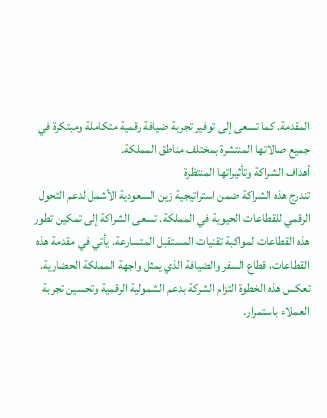المقدمة. كما تسعى إلى توفير تجربة ضيافة رقمية متكاملة ومبتكرة في جميع صالاتها المنتشرة بمختلف مناطق المملكة.
أهداف الشراكة وتأثيراتها المنتظرة
تندرج هذه الشراكة ضمن استراتيجية زين السعودية الأشمل لدعم التحول الرقمي للقطاعات الحيوية في المملكة. تسعى الشراكة إلى تمكين تطور هذه القطاعات لمواكبة تقنيات المستقبل المتسارعة. يأتي في مقدمة هذه القطاعات، قطاع السفر والضيافة الذي يمثل واجهة المملكة الحضارية. تعكس هذه الخطوة التزام الشركة بدعم الشمولية الرقمية وتحسين تجربة العملاء باستمرار.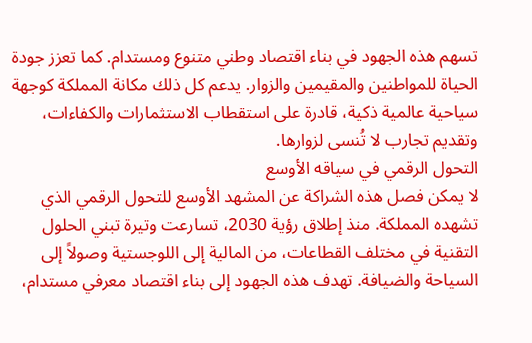تسهم هذه الجهود في بناء اقتصاد وطني متنوع ومستدام. كما تعزز جودة الحياة للمواطنين والمقيمين والزوار. يدعم كل ذلك مكانة المملكة كوجهة سياحية عالمية ذكية، قادرة على استقطاب الاستثمارات والكفاءات، وتقديم تجارب لا تُنسى لزوارها.
التحول الرقمي في سياقه الأوسع
لا يمكن فصل هذه الشراكة عن المشهد الأوسع للتحول الرقمي الذي تشهده المملكة. منذ إطلاق رؤية 2030، تسارعت وتيرة تبني الحلول التقنية في مختلف القطاعات، من المالية إلى اللوجستية وصولاً إلى السياحة والضيافة. تهدف هذه الجهود إلى بناء اقتصاد معرفي مستدام،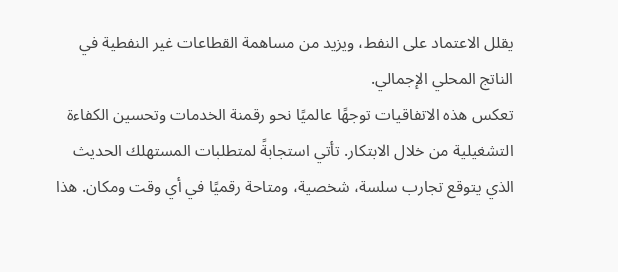يقلل الاعتماد على النفط، ويزيد من مساهمة القطاعات غير النفطية في الناتج المحلي الإجمالي.
تعكس هذه الاتفاقيات توجهًا عالميًا نحو رقمنة الخدمات وتحسين الكفاءة التشغيلية من خلال الابتكار. تأتي استجابةً لمتطلبات المستهلك الحديث الذي يتوقع تجارب سلسة، شخصية، ومتاحة رقميًا في أي وقت ومكان. هذا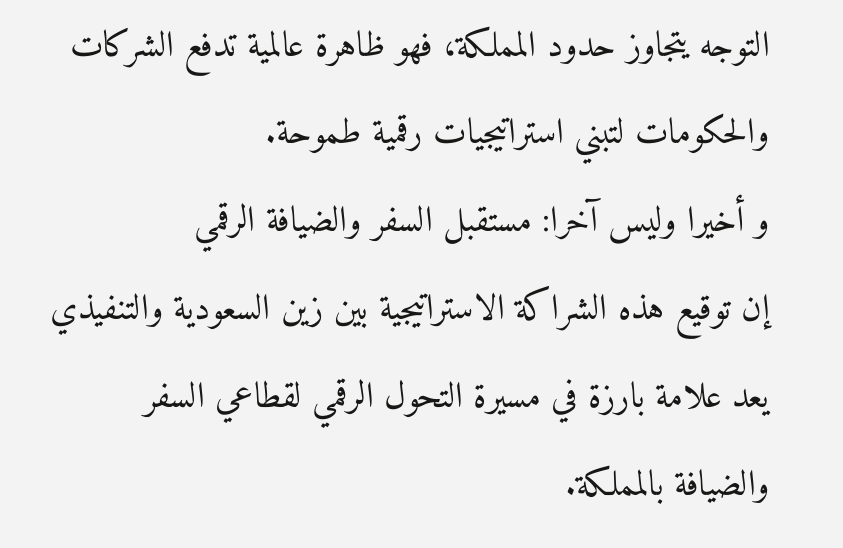التوجه يتجاوز حدود المملكة، فهو ظاهرة عالمية تدفع الشركات والحكومات لتبني استراتيجيات رقمية طموحة.
و أخيرا وليس آخرا: مستقبل السفر والضيافة الرقمي
إن توقيع هذه الشراكة الاستراتيجية بين زين السعودية والتنفيذي يعد علامة بارزة في مسيرة التحول الرقمي لقطاعي السفر والضيافة بالمملكة.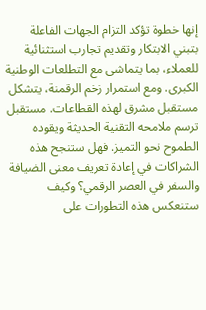إنها خطوة تؤكد التزام الجهات الفاعلة بتبني الابتكار وتقديم تجارب استثنائية للعملاء، بما يتماشى مع التطلعات الوطنية الكبرى. ومع استمرار زخم الرقمنة، يتشكل مستقبل مشرق لهذه القطاعات. مستقبل ترسم ملامحه التقنية الحديثة ويقوده الطموح نحو التميز. فهل ستنجح هذه الشراكات في إعادة تعريف معنى الضيافة والسفر في العصر الرقمي؟ وكيف ستنعكس هذه التطورات على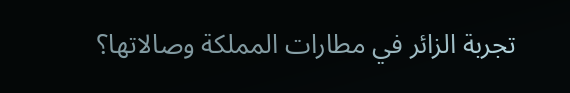تجربة الزائر في مطارات المملكة وصالاتها؟